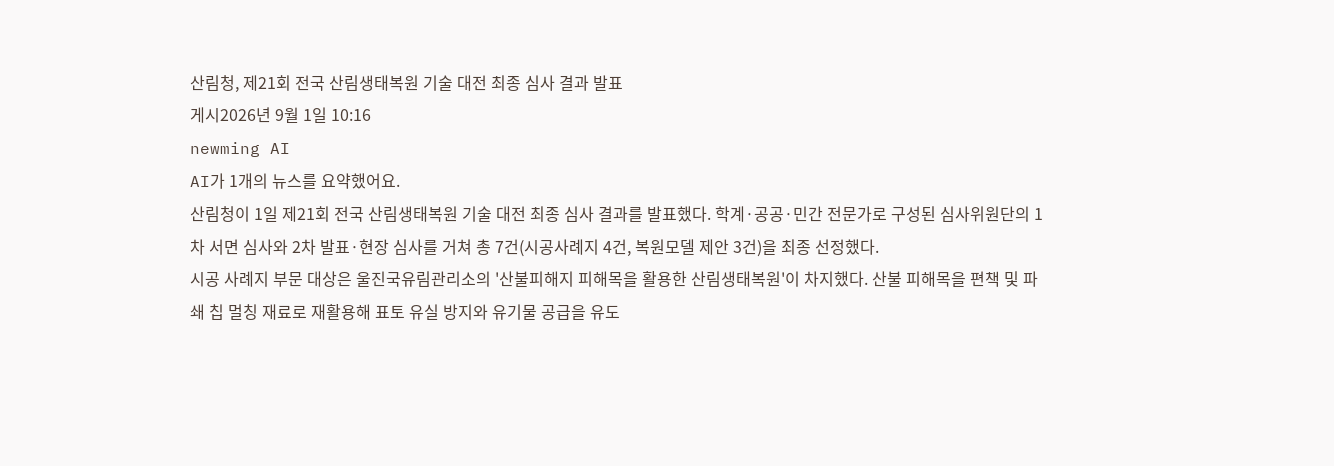산림청, 제21회 전국 산림생태복원 기술 대전 최종 심사 결과 발표
게시2026년 9월 1일 10:16
newming AI
AI가 1개의 뉴스를 요약했어요.
산림청이 1일 제21회 전국 산림생태복원 기술 대전 최종 심사 결과를 발표했다. 학계·공공·민간 전문가로 구성된 심사위원단의 1차 서면 심사와 2차 발표·현장 심사를 거쳐 총 7건(시공사례지 4건, 복원모델 제안 3건)을 최종 선정했다.
시공 사례지 부문 대상은 울진국유림관리소의 '산불피해지 피해목을 활용한 산림생태복원'이 차지했다. 산불 피해목을 편책 및 파쇄 칩 멀칭 재료로 재활용해 표토 유실 방지와 유기물 공급을 유도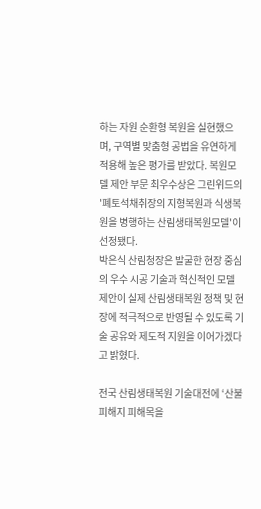하는 자원 순환형 복원을 실현했으며, 구역별 맞춤형 공법을 유연하게 적용해 높은 평가를 받았다. 복원모델 제안 부문 최우수상은 그린위드의 '폐토석채취장의 지형복원과 식생복원을 병행하는 산림생태복원모델'이 선정됐다.
박은식 산림청장은 발굴한 현장 중심의 우수 시공 기술과 혁신적인 모델 제안이 실제 산림생태복원 정책 및 현장에 적극적으로 반영될 수 있도록 기술 공유와 제도적 지원을 이어가겠다고 밝혔다.

전국 산림생태복원 기술대전에 ‘산불피해지 피해목을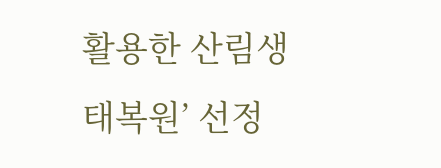활용한 산림생태복원’ 선정